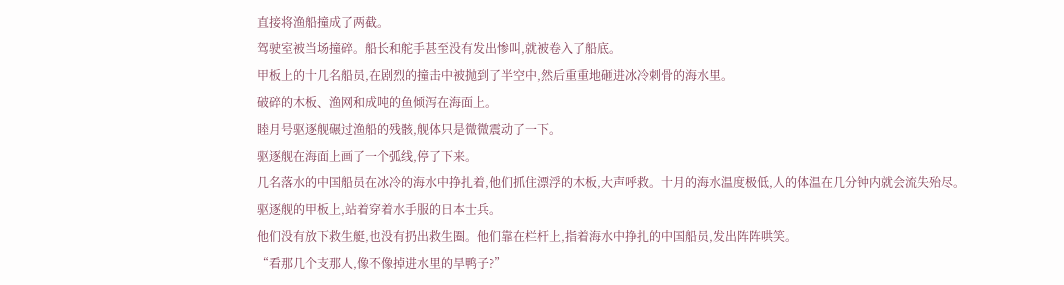直接将渔船撞成了两截。
驾驶室被当场撞碎。船长和舵手甚至没有发出惨叫,就被卷入了船底。
甲板上的十几名船员,在剧烈的撞击中被抛到了半空中,然后重重地砸进冰冷刺骨的海水里。
破碎的木板、渔网和成吨的鱼倾泻在海面上。
睦月号驱逐舰碾过渔船的残骸,舰体只是微微震动了一下。
驱逐舰在海面上画了一个弧线,停了下来。
几名落水的中国船员在冰冷的海水中挣扎着,他们抓住漂浮的木板,大声呼救。十月的海水温度极低,人的体温在几分钟内就会流失殆尽。
驱逐舰的甲板上,站着穿着水手服的日本士兵。
他们没有放下救生艇,也没有扔出救生圈。他们靠在栏杆上,指着海水中挣扎的中国船员,发出阵阵哄笑。
“看那几个支那人,像不像掉进水里的旱鸭子?”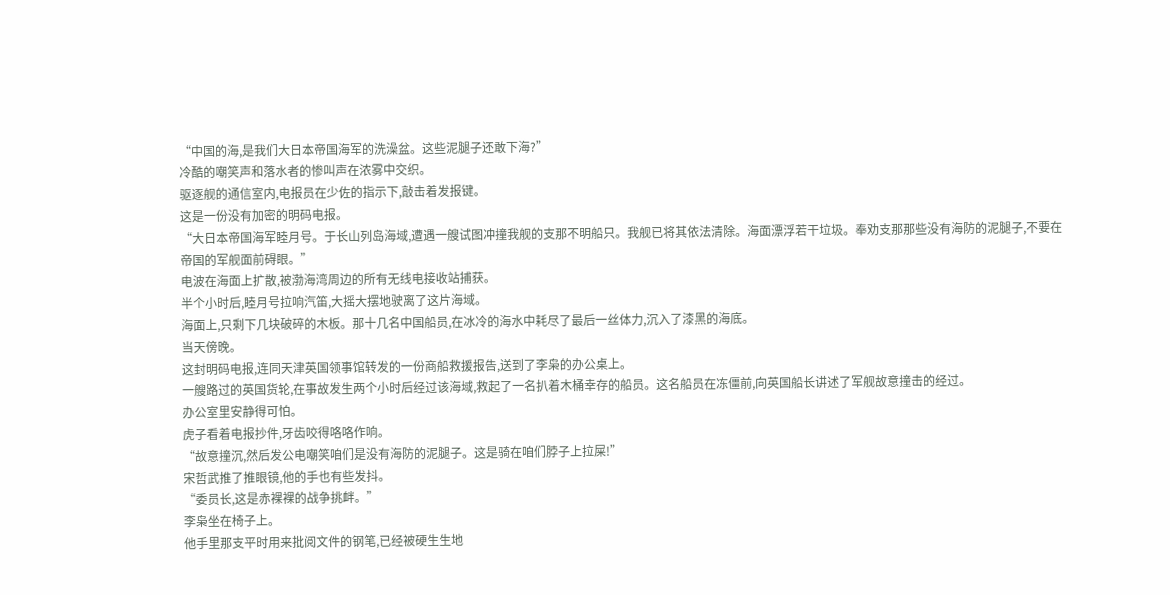“中国的海,是我们大日本帝国海军的洗澡盆。这些泥腿子还敢下海?”
冷酷的嘲笑声和落水者的惨叫声在浓雾中交织。
驱逐舰的通信室内,电报员在少佐的指示下,敲击着发报键。
这是一份没有加密的明码电报。
“大日本帝国海军睦月号。于长山列岛海域,遭遇一艘试图冲撞我舰的支那不明船只。我舰已将其依法清除。海面漂浮若干垃圾。奉劝支那那些没有海防的泥腿子,不要在帝国的军舰面前碍眼。”
电波在海面上扩散,被渤海湾周边的所有无线电接收站捕获。
半个小时后,睦月号拉响汽笛,大摇大摆地驶离了这片海域。
海面上,只剩下几块破碎的木板。那十几名中国船员,在冰冷的海水中耗尽了最后一丝体力,沉入了漆黑的海底。
当天傍晚。
这封明码电报,连同天津英国领事馆转发的一份商船救援报告,送到了李枭的办公桌上。
一艘路过的英国货轮,在事故发生两个小时后经过该海域,救起了一名扒着木桶幸存的船员。这名船员在冻僵前,向英国船长讲述了军舰故意撞击的经过。
办公室里安静得可怕。
虎子看着电报抄件,牙齿咬得咯咯作响。
“故意撞沉,然后发公电嘲笑咱们是没有海防的泥腿子。这是骑在咱们脖子上拉屎!”
宋哲武推了推眼镜,他的手也有些发抖。
“委员长,这是赤裸裸的战争挑衅。”
李枭坐在椅子上。
他手里那支平时用来批阅文件的钢笔,已经被硬生生地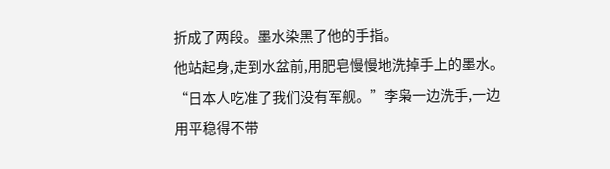折成了两段。墨水染黑了他的手指。
他站起身,走到水盆前,用肥皂慢慢地洗掉手上的墨水。
“日本人吃准了我们没有军舰。”李枭一边洗手,一边用平稳得不带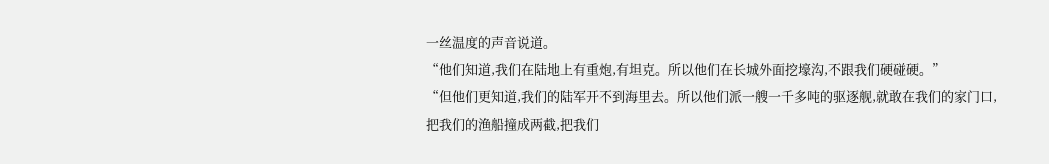一丝温度的声音说道。
“他们知道,我们在陆地上有重炮,有坦克。所以他们在长城外面挖壕沟,不跟我们硬碰硬。”
“但他们更知道,我们的陆军开不到海里去。所以他们派一艘一千多吨的驱逐舰,就敢在我们的家门口,把我们的渔船撞成两截,把我们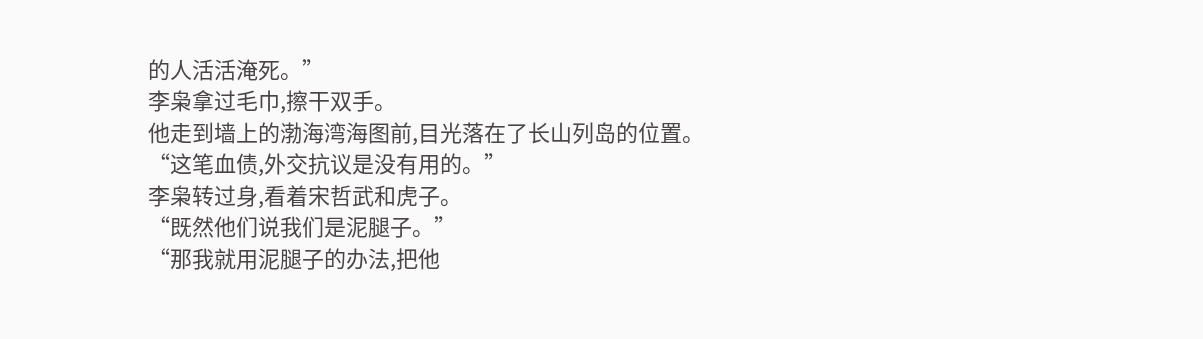的人活活淹死。”
李枭拿过毛巾,擦干双手。
他走到墙上的渤海湾海图前,目光落在了长山列岛的位置。
“这笔血债,外交抗议是没有用的。”
李枭转过身,看着宋哲武和虎子。
“既然他们说我们是泥腿子。”
“那我就用泥腿子的办法,把他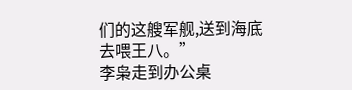们的这艘军舰,送到海底去喂王八。”
李枭走到办公桌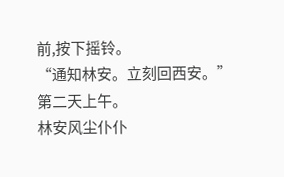前,按下摇铃。
“通知林安。立刻回西安。”
第二天上午。
林安风尘仆仆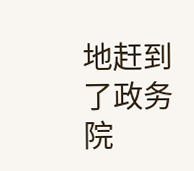地赶到了政务院